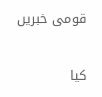قومی خبریں

کیا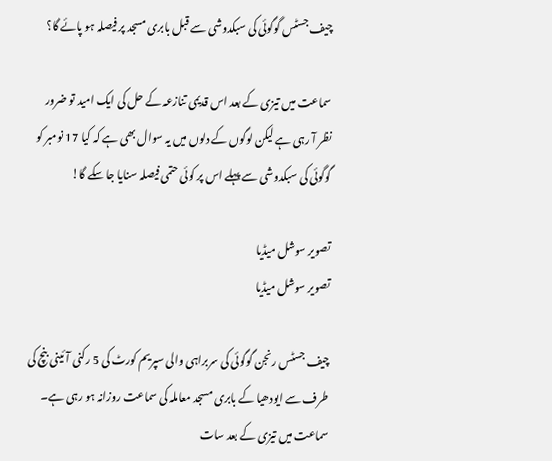چیف جسٹس گوگوئی کی سبکدوشی سے قبل بابری مسجد پر فیصلہ ہو پائے گا؟

سماعت میں تیزی کے بعد اس قدیمی تنازعہ کے حل کی ایک امید تو ضرور نظر آ رہی ہے لیکن لوگوں کے دلوں میں یہ سوال بھی ہے کہ کیا 17 نومبر کو گوگوئی کی سبکدوشی سے پہلے اس پر کوئی حتمی فیصلہ سنایا جا سکے گا!

تصویر سوشل میڈیا
تصویر سوشل میڈیا

چیف جسٹس رنجن گوگوئی کی سربراہی والی سپریم کورٹ کی 5 رکنی آئینی بنچ کی طرف سے ایودھیا کے بابری مسجد معاملہ کی سماعت روزانہ ہو رہی ہے۔ سماعت میں تیزی کے بعد سات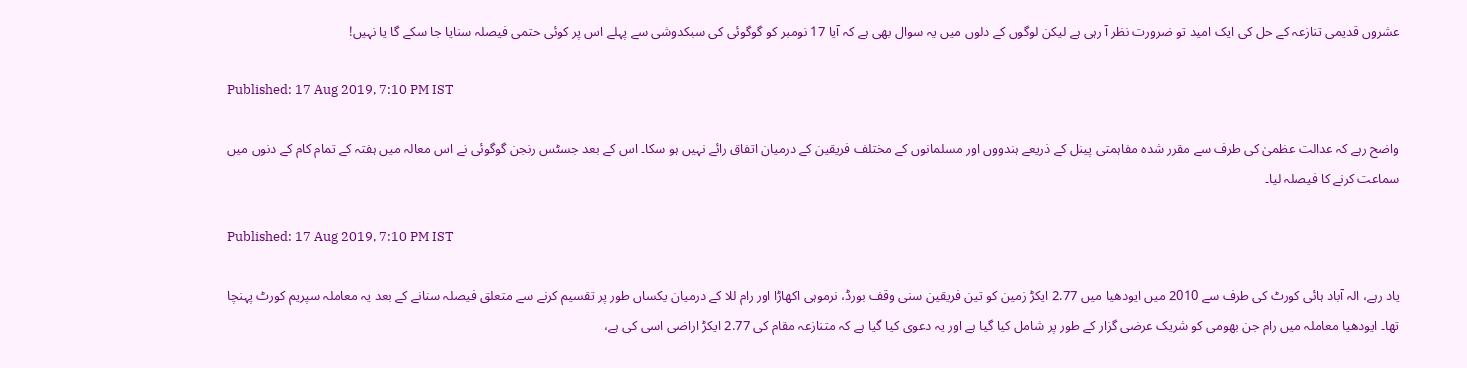عشروں قدیمی تنازعہ کے حل کی ایک امید تو ضرورت نظر آ رہی ہے لیکن لوگوں کے دلوں میں یہ سوال بھی ہے کہ آیا 17 نومبر کو گوگوئی کی سبکدوشی سے پہلے اس پر کوئی حتمی فیصلہ سنایا جا سکے گا یا نہیں!

Published: 17 Aug 2019, 7:10 PM IST

واضح رہے کہ عدالت عظمیٰ کی طرف سے مقرر شدہ مفاہمتی پینل کے ذریعے ہندووں اور مسلمانوں کے مختلف فریقین کے درمیان اتفاق رائے نہیں ہو سکا۔ اس کے بعد جسٹس رنجن گوگوئی نے اس معالہ میں ہفتہ کے تمام کام کے دنوں میں سماعت کرنے کا فیصلہ لیا۔

Published: 17 Aug 2019, 7:10 PM IST

یاد رہے، الہ آباد ہائی کورٹ کی طرف سے 2010 میں ایودھیا میں 2.77 ایکڑ زمین کو تین فریقین سنی وقف بورڈ، نرموہی اکھاڑا اور رام للا کے درمیان یکساں طور پر تقسیم کرنے سے متعلق فیصلہ سنانے کے بعد یہ معاملہ سپریم کورٹ پہنچا تھا۔ ایودھیا معاملہ میں رام جن بھومی کو شریک عرضی گزار کے طور پر شامل کیا گیا ہے اور یہ دعوی کیا گیا ہے کہ متنازعہ مقام کی 2.77 ایکڑ اراضی اسی کی ہے،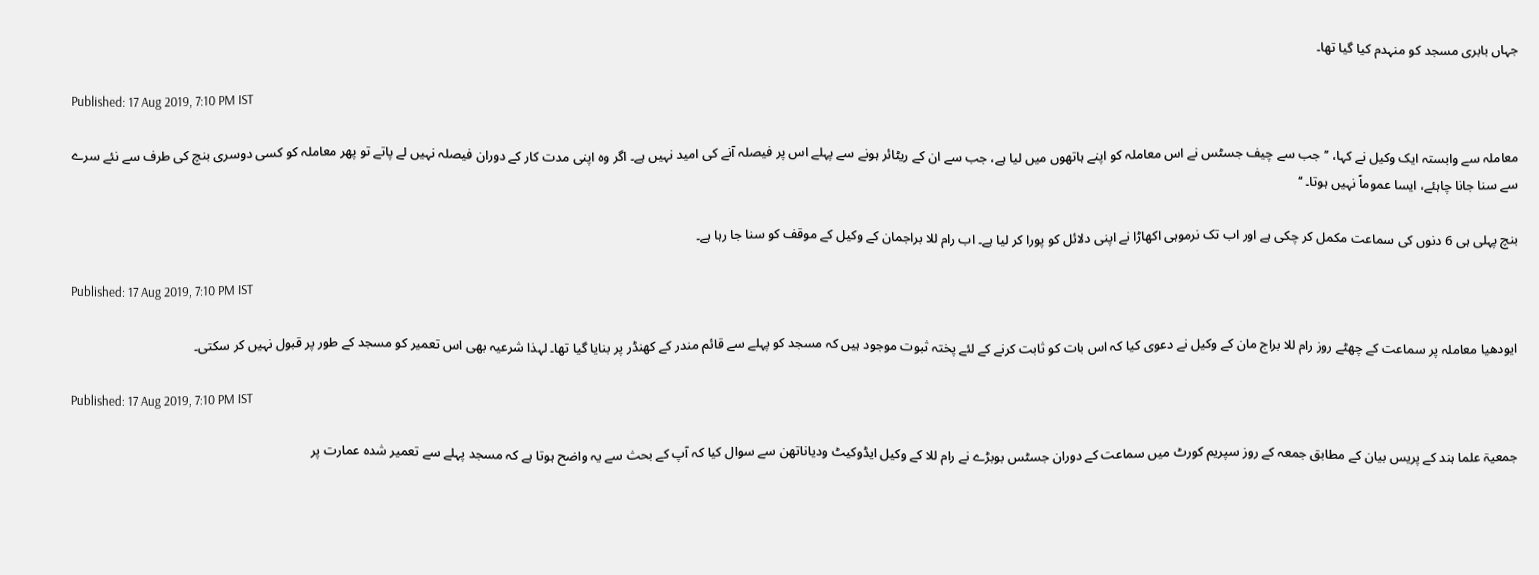جہاں بابری مسجد کو منہدم کیا گیا تھا۔

Published: 17 Aug 2019, 7:10 PM IST

معاملہ سے وابستہ ایک وکیل نے کہا، ’’جب سے چیف جسٹس نے اس معاملہ کو اپنے ہاتھوں میں لیا ہے، جب سے ان کے ریٹائر ہونے سے پہلے اس پر فیصلہ آنے کی امید نہیں ہے۔ اگر وہ اپنی مدت کار کے دوران فیصلہ نہیں لے پاتے تو پھر معاملہ کو کسی دوسری بنچ کی طرف سے نئے سرے سے سنا جانا چاہئے، ایسا عموماً نہیں ہوتا۔ ‘‘

بنچ پہلی ہی 6 دنوں کی سماعت مکمل کر چکی ہے اور اب تک نرموہی اکھاڑا نے اپنی دلائل کو پورا کر لیا ہے۔ اب رام للا براجمان کے وکیل کے موقف کو سنا جا رہا ہے۔

Published: 17 Aug 2019, 7:10 PM IST

ایودھیا معاملہ پر سماعت کے چھٹے روز رام للا براج مان کے وکیل نے دعوی کیا کہ اس بات کو ثابت کرنے کے لئے پختہ ثبوت موجود ہیں کہ مسجد کو پہلے سے قائم مندر کے کھنڈر پر بنایا گیا تھا۔ لہذا شرعیہ بھی اس تعمیر کو مسجد کے طور پر قبول نہیں کر سکتی۔

Published: 17 Aug 2019, 7:10 PM IST

جمعیۃ علما ہند کے پریس بیان کے مطابق جمعہ کے روز سپریم کورٹ میں سماعت کے دوران جسٹس بوبڑے نے رام للا کے وکیل ایڈوکیٹ ودیاناتھن سے سوال کیا کہ آپ کے بحث سے یہ واضح ہوتا ہے کہ مسجد پہلے سے تعمیر شدہ عمارت پر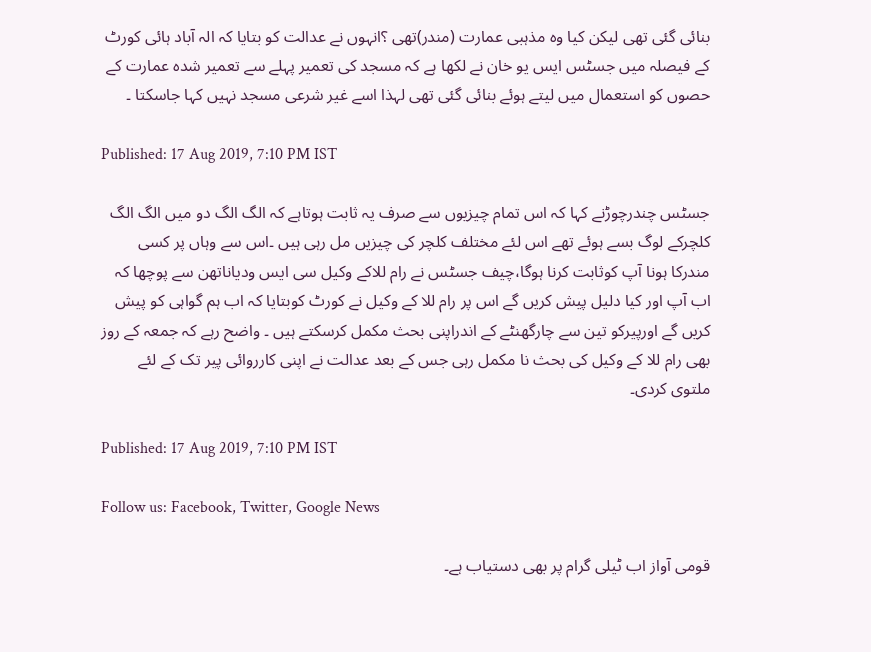بنائی گئی تھی لیکن کیا وہ مذہبی عمارت (مندر)تھی ؟انہوں نے عدالت کو بتایا کہ الہ آباد ہائی کورٹ کے فیصلہ میں جسٹس ایس یو خان نے لکھا ہے کہ مسجد کی تعمیر پہلے سے تعمیر شدہ عمارت کے حصوں کو استعمال میں لیتے ہوئے بنائی گئی تھی لہذا اسے غیر شرعی مسجد نہیں کہا جاسکتا ۔

Published: 17 Aug 2019, 7:10 PM IST

جسٹس چندرچوڑنے کہا کہ اس تمام چیزیوں سے صرف یہ ثابت ہوتاہے کہ الگ الگ دو میں الگ الگ کلچرکے لوگ بسے ہوئے تھے اس لئے مختلف کلچر کی چیزیں مل رہی ہیں ۔اس سے وہاں پر کسی مندرکا ہونا آپ کوثابت کرنا ہوگا،چیف جسٹس نے رام للاکے وکیل سی ایس ودیاناتھن سے پوچھا کہ اب آپ اور کیا دلیل پیش کریں گے اس پر رام للا کے وکیل نے کورٹ کوبتایا کہ اب ہم گواہی کو پیش کریں گے اورپیرکو تین سے چارگھنٹے کے اندراپنی بحث مکمل کرسکتے ہیں ۔ واضح رہے کہ جمعہ کے روز بھی رام للا کے وکیل کی بحث نا مکمل رہی جس کے بعد عدالت نے اپنی کارروائی پیر تک کے لئے ملتوی کردی۔

Published: 17 Aug 2019, 7:10 PM IST

Follow us: Facebook, Twitter, Google News

قومی آواز اب ٹیلی گرام پر بھی دستیاب ہے۔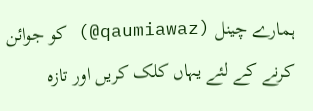ہمارے چینل (qaumiawaz@) کو جوائن کرنے کے لئے یہاں کلک کریں اور تازہ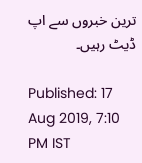ترین خبروں سے اپ ڈیٹ رہیں۔

Published: 17 Aug 2019, 7:10 PM IST